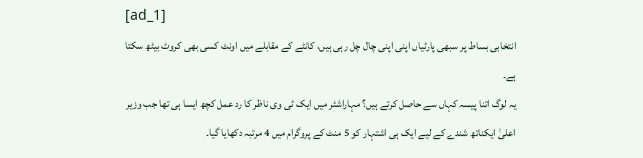[ad_1]
انتخابی بساط پر سبھی پارٹیاں اپنی اپنی چال چل رہی ہیں، کانٹے کے مقابلے میں اونٹ کسی بھی کروٹ بیٹھ سکتا ہے۔
یہ لوگ اتنا پیسہ کہاں سے حاصل کرتے ہیں؟ مہاراشٹر میں ایک ٹی وی ناظر کا رد عمل کچھ ایسا ہی تھا جب وزیر اعلیٰ ایکناتھ شندے کے لیے ایک ہی اشتہار کو 5 منٹ کے پروگرام میں 4 مرتبہ دکھایا گیا۔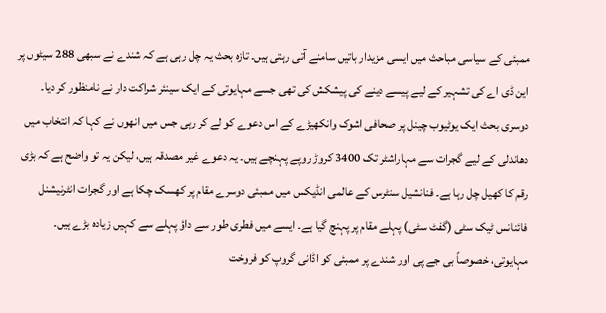ممبئی کے سیاسی مباحث میں ایسی مزیدار باتیں سامنے آتی رہتی ہیں۔ تازہ بحث یہ چل رہی ہے کہ شندے نے سبھی 288 سیٹوں پر این ڈی اے کی تشہیر کے لیے پیسے دینے کی پیشکش کی تھی جسے مہایوتی کے ایک سینئر شراکت دار نے نامنظور کر دیا۔ دوسری بحث ایک یوٹیوب چینل پر صحافی اشوک وانکھیڑے کے اس دعوے کو لے کر رہی جس میں انھوں نے کہا کہ انتخاب میں دھاندلی کے لیے گجرات سے مہاراشٹر تک 3400 کروڑ روپے پہنچے ہیں۔ یہ دعوے غیر مصدقہ ہیں، لیکن یہ تو واضح ہے کہ بڑی رقم کا کھیل چل رہا ہے۔ فنانشیل سنٹرس کے عالمی انڈیکس میں ممبئی دوسرے مقام پر کھسک چکا ہے اور گجرات انٹرنیشنل فائنانس ٹیک سٹی (گفٹ سٹی) پہلے مقام پر پہنچ گیا ہے۔ ایسے میں فطری طور سے داؤ پہلے سے کہیں زیادہ بڑے ہیں۔
مہایوتی، خصوصاً بی جے پی اور شندے پر ممبئی کو اڈانی گروپ کو فروخت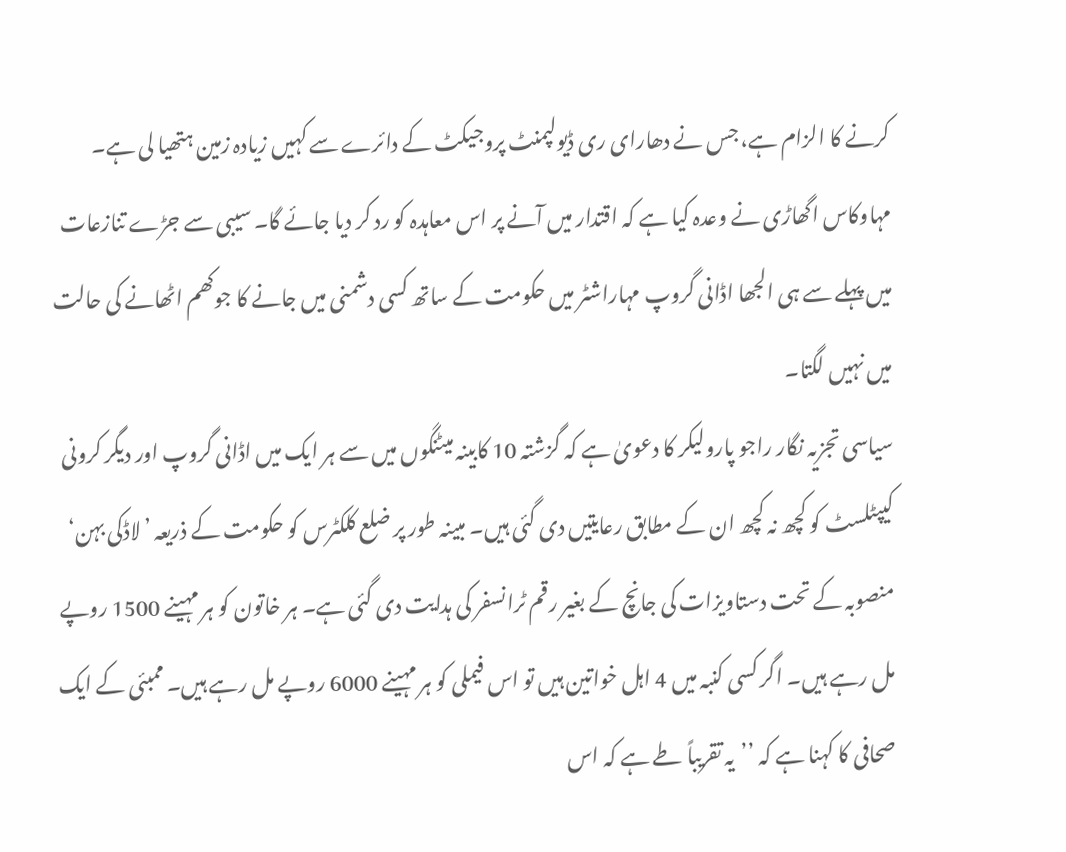کرنے کا الزام ہے، جس نے دھارای ری ڈیولپمنٹ پروجیکٹ کے دائرے سے کہیں زیادہ زمین ہتھیا لی ہے۔ مہاوکاس اگھاڑی نے وعدہ کیا ہے کہ اقتدار میں آنے پر اس معاہدہ کو رد کر دیا جائے گا۔ سیبی سے جڑے تنازعات میں پہلے سے ہی الجھا اڈانی گروپ مہاراشٹر میں حکومت کے ساتھ کسی دشمنی میں جانے کا جوکھم اٹھانے کی حالت میں نہیں لگتا۔
سیاسی تجزیہ نگار راجو پارولیکر کا دعویٰ ہے کہ گزشتہ 10 کابینہ میٹنگوں میں سے ہر ایک میں اڈانی گروپ اور دیگر کرونی کیپٹلسٹ کو کچھ نہ کچھ ان کے مطابق رعایتیں دی گئی ہیں۔ مبینہ طور پر ضلع کلکٹرس کو حکومت کے ذریعہ ’لاڈکی بہن‘ منصوبہ کے تحت دستاویزات کی جانچ کے بغیر رقم ٹرانسفر کی ہدایت دی گئی ہے۔ ہر خاتون کو ہر مہینے 1500 روپے مل رہے ہیں۔ اگر کسی کنبہ میں 4 اہل خواتین ہیں تو اس فیملی کو ہر مہینے 6000 روپے مل رہے ہیں۔ ممبئی کے ایک صحافی کا کہنا ہے کہ ’’یہ تقریباً طے ہے کہ اس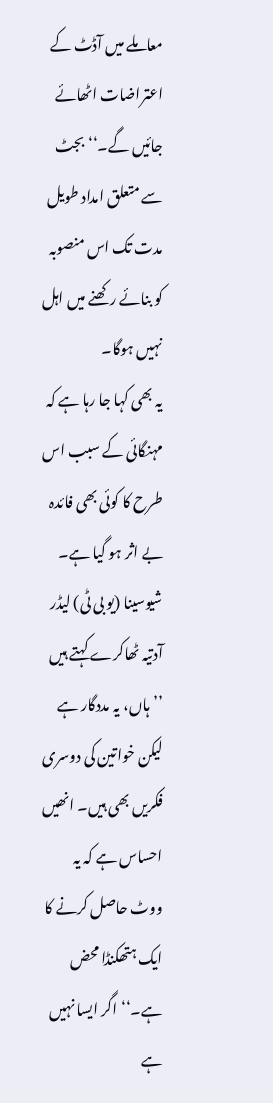معاملے میں آڈٹ کے اعتراضات اٹھائے جائیں گے۔‘‘ بجٹ سے متعلق امداد طویل مدت تک اس منصوبہ کو بنائے رکھنے میں اہل نہیں ہوگا۔
یہ بھی کہا جا رہا ہے کہ مہنگائی کے سبب اس طرح کا کوئی بھی فائدہ بے اثر ہو گیا ہے۔ شیوسینا (یو بی ٹی) لیڈر آدتیہ ٹھاکرے کہتے ہیں ’’ہاں، یہ مددگار ہے لیکن خواتین کی دوسری فکریں بھی ہیں۔ انھیں احساس ہے کہ یہ ووٹ حاصل کرنے کا ایک ہتھکنڈا محض ہے۔‘‘ اگر ایسا نہیں ہے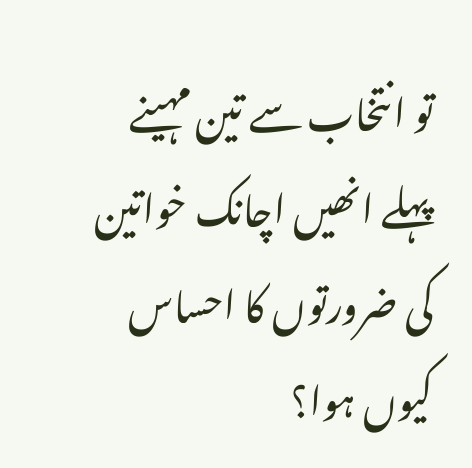تو انتخاب سے تین مہینے پہلے انھیں اچانک خواتین کی ضرورتوں کا احساس کیوں ہوا؟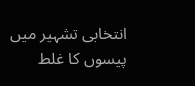انتخابی تشہیر میں پیسوں کا غلط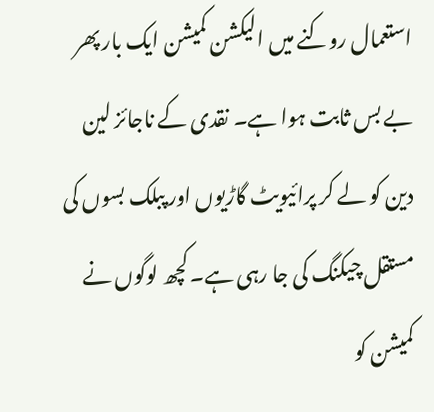استعمال روکنے میں الیکشن کمیشن ایک بار پھر بے بس ثابت ہوا ہے۔ نقدی کے ناجائز لین دین کو لے کر پرائیویٹ گاڑیوں اور پبلک بسوں کی مستقل چیکنگ کی جا رہی ہے۔ کچھ لوگوں نے کمیشن کو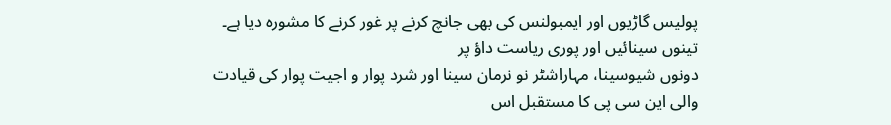پولیس گاڑیوں اور ایمبولنس کی بھی جانچ کرنے پر غور کرنے کا مشورہ دیا ہے۔
تینوں سینائیں اور پوری ریاست داؤ پر
دونوں شیوسینا، مہاراشٹر نو نرمان سینا اور شرد پوار و اجیت پوار کی قیادت والی این سی پی کا مستقبل اس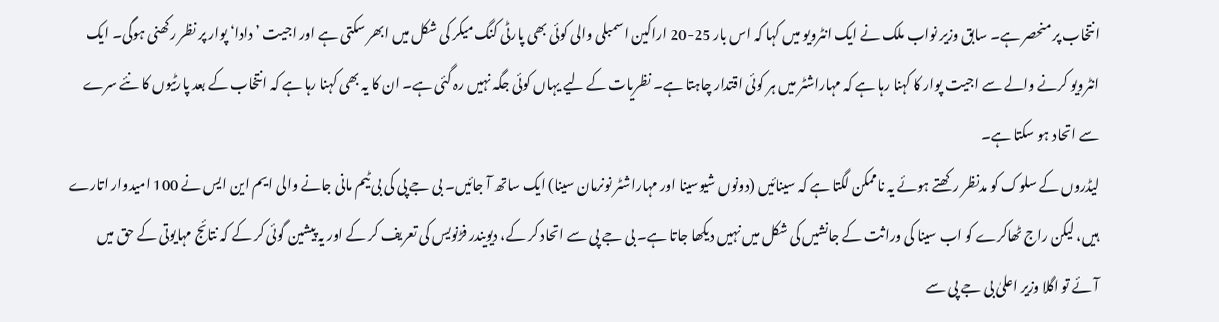انتخاب پر منحصر ہے۔ سابق وزیر نواب ملک نے ایک انٹرویو میں کہا کہ اس بار 25-20 اراکین اسمبلی والی کوئی بھی پارٹی کنگ میکر کی شکل میں ابھر سکتی ہے اور اجیت ’دادا‘ پوار پر نظر رکھنی ہوگی۔ ایک انٹرویو کرنے والے سے اجیت پوار کا کہنا رہا ہے کہ مہاراشٹر میں ہر کوئی اقتدار چاہتا ہے۔ نظریات کے لیے یہاں کوئی جگہ نہیں رہ گئی ہے۔ ان کا یہ بھی کہنا رہا ہے کہ انتخاب کے بعد پارٹیوں کا نئے سرے سے اتحاد ہو سکتا ہے۔
لیڈروں کے سلوک کو مدنظر رکھتے ہوئے یہ ناممکن لگتا ہے کہ سینائیں (دونوں شیوسینا اور مہاراشٹر نونرمان سینا) ایک ساتھ آ جائیں۔ بی جے پی کی بی ٹیم مانی جانے والی ایم این ایس نے 100 امیدوار اتارے ہیں، لیکن راج ٹھاکرے کو اب سینا کی وراثت کے جانشیں کی شکل میں نہیں دیکھا جاتا ہے۔ بی جے پی سے اتحاد کر کے، دیویندر فڑنویس کی تعریف کر کے اور یہ پیشین گوئی کر کے کہ نتائج مہایوتی کے حق میں آئے تو اگلا وزیر اعلیٰ بی جے پی سے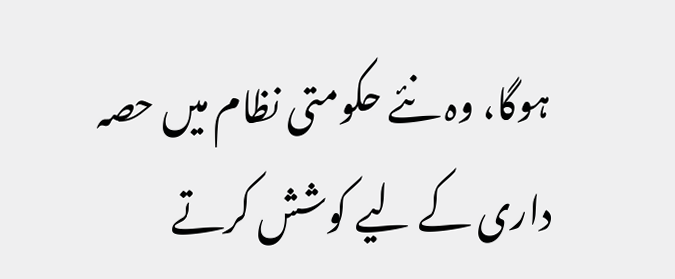ہوگا، وہ نئے حکومتی نظام میں حصہ داری کے لیے کوشش کرتے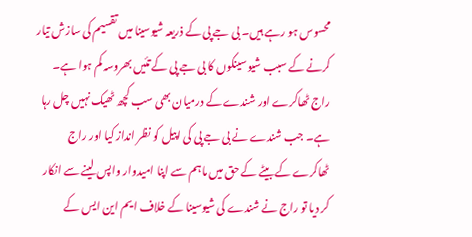محسوس ہو رہے ہیں۔ بی جے پی کے ذریعہ شیوسینا میں تقسیم کی سازش تیار کرنے کے سبب شیو سینکوں کا بی جے پی کے تئیں بھروسہ کم ہوا ہے۔
راج ٹھاکرے اور شندے کے درمیان بھی سب کچھ ٹھیک نہیں چل رہا ہے۔ جب شندے نے بی جے پی کی اپیل کو نظر انداز کیا اور راج ٹھاکرے کے بیٹے کے حق میں ماہم سے اپنا امیدوار واپس لینے سے انکار کر دیا تو راج نے شندے کی شیوسینا کے خلاف ایم این ایس کے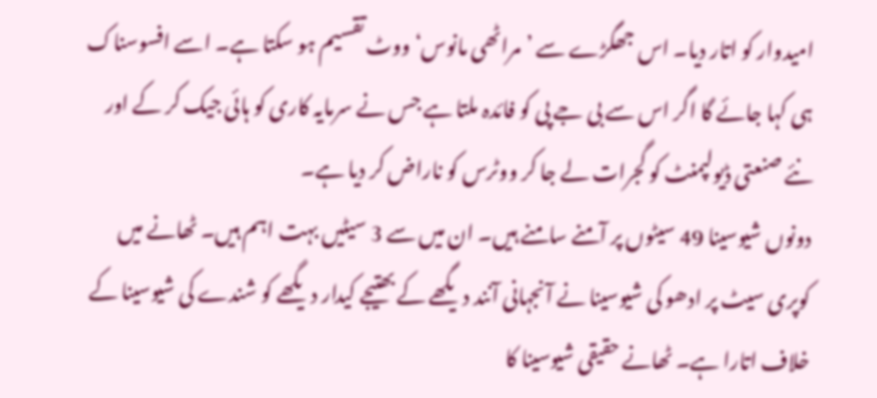امیدوار کو اتار دیا۔ اس جھگڑے سے ’مراٹھی مانوس‘ ووٹ تقسیم ہو سکتا ہے۔ اسے افسوسناک ہی کہا جائے گا اگر اس سے بی جے پی کو فائدہ ملتا ہے جس نے سرمایہ کاری کو ہائی جیک کر کے اور نئے صنعتی ڈیولپمنٹ کو گجرات لے جا کر ووٹرس کو ناراض کر دیا ہے۔
دونوں شیوسینا 49 سیٹوں پر آمنے سامنے ہیں۔ ان میں سے 3 سیٹیں بہت اہم ہیں۔ ٹھانے میں کوپری سیٹ پر ادھو کی شیوسینا نے آنجہانی آنند دیگھے کے بھتیجے کیدار دیگھے کو شندے کی شیوسینا کے خلاف اتارا ہے۔ ٹھانے حقیقی شیوسینا کا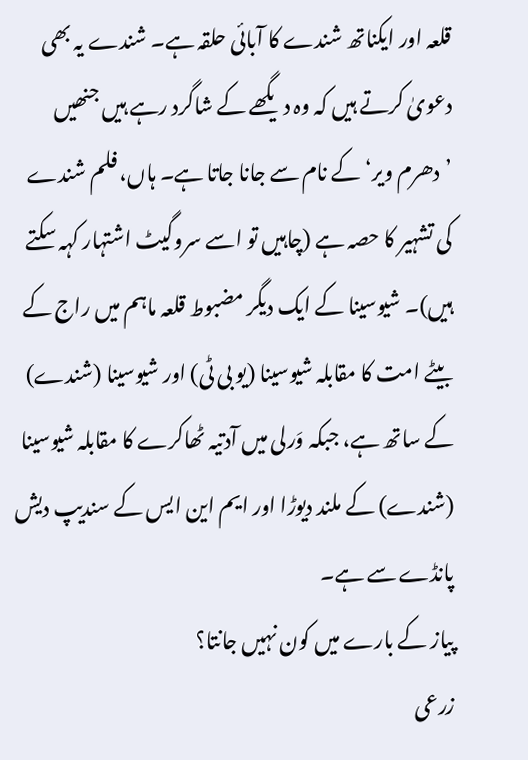قلعہ اور ایکناتھ شندے کا آبائی حلقہ ہے۔ شندے یہ بھی دعویٰ کرتے ہیں کہ وہ دیگھے کے شاگرد رہے ہیں جنھیں ’دھرم ویر‘ کے نام سے جانا جاتا ہے۔ ہاں، فلم شندے کی تشہیر کا حصہ ہے (چاہیں تو اسے سروگیٹ اشتہار کہہ سکتے ہیں)۔ شیوسینا کے ایک دیگر مضبوط قلعہ ماہم میں راج کے بیٹے امت کا مقابلہ شیوسینا (یو بی ٹی) اور شیوسینا (شندے) کے ساتھ ہے، جبکہ وَرلی میں آدتیہ ٹھاکرے کا مقابلہ شیوسینا (شندے) کے ملند دیوڑا اور ایم این ایس کے سندیپ دیش پانڈے سے ہے۔
پیاز کے بارے میں کون نہیں جانتا؟
زرعی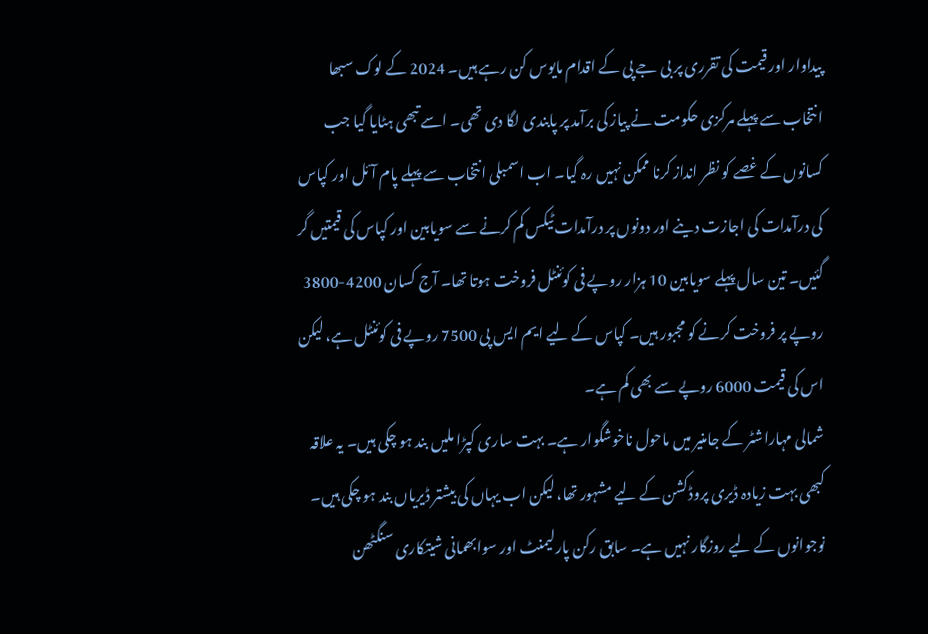پیداوار اور قیمت کی تقرری پر بی جے پی کے اقدام مایوس کن رہے ہیں۔ 2024 کے لوک سبھا انتخاب سے پہلے مرکزی حکومت نے پیاز کی برآمد پر پابندی لگا دی تھی۔ اسے تبھی ہٹایا گیا جب کسانوں کے غصے کو نظر انداز کرنا ممکن نہیں رہ گیا۔ اب اسمبلی انتخاب سے پہلے پام آئل اور کپاس کی درآمدات کی اجازت دینے اور دونوں پر درآمدات ٹیکس کم کرنے سے سویابین اور کپاس کی قیمتیں گر گئیں۔ تین سال پہلے سویابین 10 ہزار روپے فی کوئنٹل فروخت ہوتا تھا۔ آج کسان 4200-3800 روپے پر فروخت کرنے کو مجبور ہیں۔ کپاس کے لیے ایم ایس پی 7500 روپے فی کوئنٹل ہے، لیکن اس کی قیمت 6000 روپے سے بھی کم ہے۔
شمالی مہاراشٹر کے جامنیر میں ماحول ناخوشگوار ہے۔ بہت ساری کپڑا ملیں بند ہو چکی ہیں۔ یہ علاقہ کبھی بہت زیادہ ڈیری پروڈکشن کے لیے مشہور تھا، لیکن اب یہاں کی بیشتر ڈیریاں بند ہو چکی ہیں۔ نوجوانوں کے لیے روزگار نہیں ہے۔ سابق رکن پارلیمنٹ اور سوابھمانی شیتکاری سنگٹھن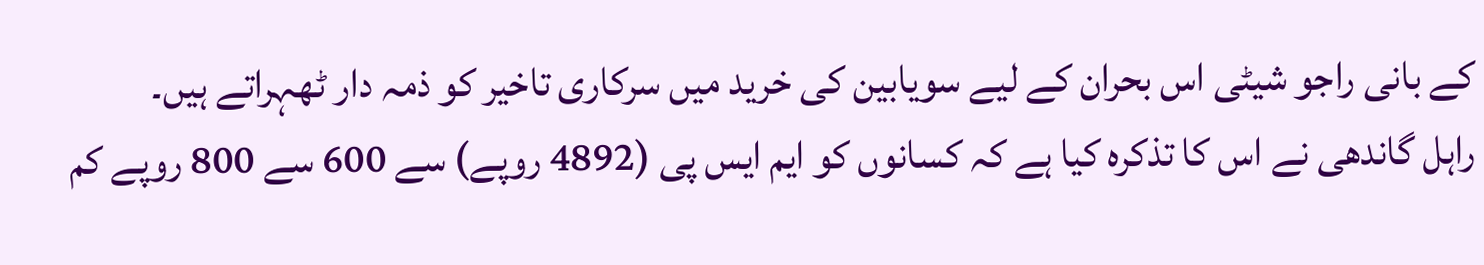کے بانی راجو شیٹی اس بحران کے لیے سویابین کی خرید میں سرکاری تاخیر کو ذمہ دار ٹھہراتے ہیں۔
راہل گاندھی نے اس کا تذکرہ کیا ہے کہ کسانوں کو ایم ایس پی (4892 روپے) سے 600 سے 800 روپے کم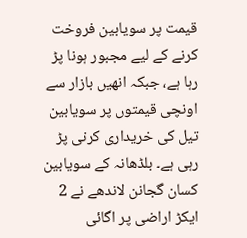قیمت پر سویابین فروخت کرنے کے لیے مجبور ہونا پڑ رہا ہے، جبکہ انھیں بازار سے اونچی قیمتوں پر سویابین تیل کی خریداری کرنی پڑ رہی ہے۔ بلڈھانہ کے سویابین کسان گجانن لاندھے نے 2 ایکڑ اراضی پر اگائی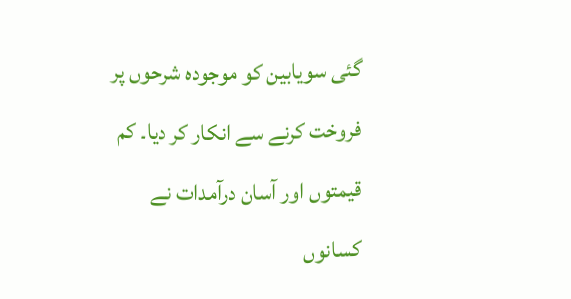گئی سویابین کو موجودہ شرحوں پر فروخت کرنے سے انکار کر دیا۔ کم قیمتوں اور آسان درآمدات نے کسانوں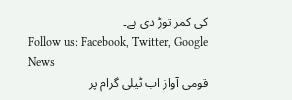کی کمر توڑ دی ہے۔
Follow us: Facebook, Twitter, Google News
قومی آواز اب ٹیلی گرام پر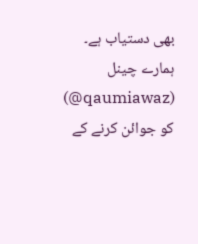بھی دستیاب ہے۔ ہمارے چینل (qaumiawaz@) کو جوائن کرنے کے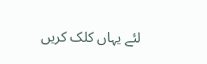لئے یہاں کلک کریں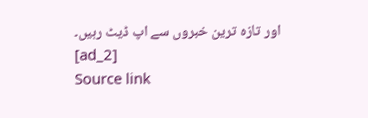اور تازہ ترین خبروں سے اپ ڈیٹ رہیں۔
[ad_2]
Source link